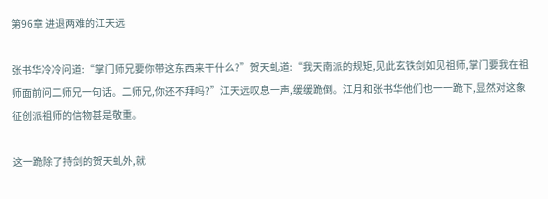第96章 进退两难的江天远

张书华冷冷问道:“掌门师兄要你带这东西来干什么?”贺天虬道:“我天南派的规矩,见此玄铁剑如见祖师,掌门要我在祖师面前问二师兄一句话。二师兄,你还不拜吗?”江天远叹息一声,缓缓跪倒。江月和张书华他们也一一跪下,显然对这象征创派祖师的信物甚是敬重。

这一跪除了持剑的贺天虬外,就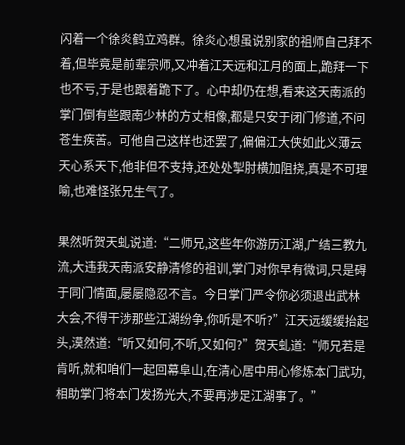闪着一个徐炎鹤立鸡群。徐炎心想虽说别家的祖师自己拜不着,但毕竟是前辈宗师,又冲着江天远和江月的面上,跪拜一下也不亏,于是也跟着跪下了。心中却仍在想,看来这天南派的掌门倒有些跟南少林的方丈相像,都是只安于闭门修道,不问苍生疾苦。可他自己这样也还罢了,偏偏江大侠如此义薄云天心系天下,他非但不支持,还处处掣肘横加阻挠,真是不可理喻,也难怪张兄生气了。

果然听贺天虬说道:“二师兄,这些年你游历江湖,广结三教九流,大违我天南派安静清修的祖训,掌门对你早有微词,只是碍于同门情面,屡屡隐忍不言。今日掌门严令你必须退出武林大会,不得干涉那些江湖纷争,你听是不听?”江天远缓缓抬起头,漠然道:“听又如何,不听,又如何?”贺天虬道:“师兄若是肯听,就和咱们一起回幕阜山,在清心居中用心修炼本门武功,相助掌门将本门发扬光大,不要再涉足江湖事了。”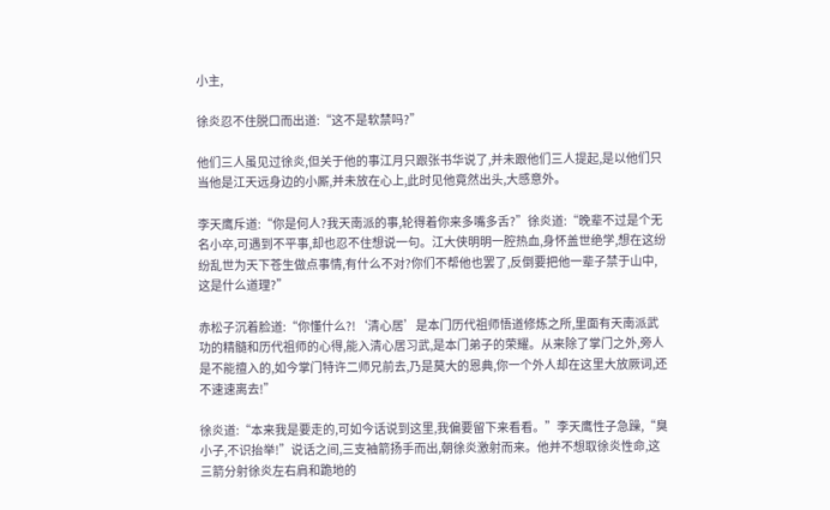小主,

徐炎忍不住脱口而出道:“这不是软禁吗?”

他们三人虽见过徐炎,但关于他的事江月只跟张书华说了,并未跟他们三人提起,是以他们只当他是江天远身边的小厮,并未放在心上,此时见他竟然出头,大感意外。

李天鹰斥道:“你是何人?我天南派的事,轮得着你来多嘴多舌?”徐炎道:“晚辈不过是个无名小卒,可遇到不平事,却也忍不住想说一句。江大侠明明一腔热血,身怀盖世绝学,想在这纷纷乱世为天下苍生做点事情,有什么不对?你们不帮他也罢了,反倒要把他一辈子禁于山中,这是什么道理?”

赤松子沉着脸道:“你懂什么?!‘清心居’是本门历代祖师悟道修炼之所,里面有天南派武功的精髓和历代祖师的心得,能入清心居习武,是本门弟子的荣耀。从来除了掌门之外,旁人是不能擅入的,如今掌门特许二师兄前去,乃是莫大的恩典,你一个外人却在这里大放厥词,还不速速离去!”

徐炎道:“本来我是要走的,可如今话说到这里,我偏要留下来看看。”李天鹰性子急躁,“臭小子,不识抬举!”说话之间,三支袖箭扬手而出,朝徐炎激射而来。他并不想取徐炎性命,这三箭分射徐炎左右肩和跪地的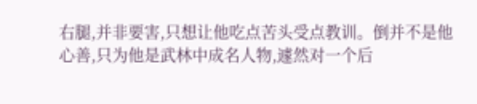右腿,并非要害,只想让他吃点苦头受点教训。倒并不是他心善,只为他是武林中成名人物,遽然对一个后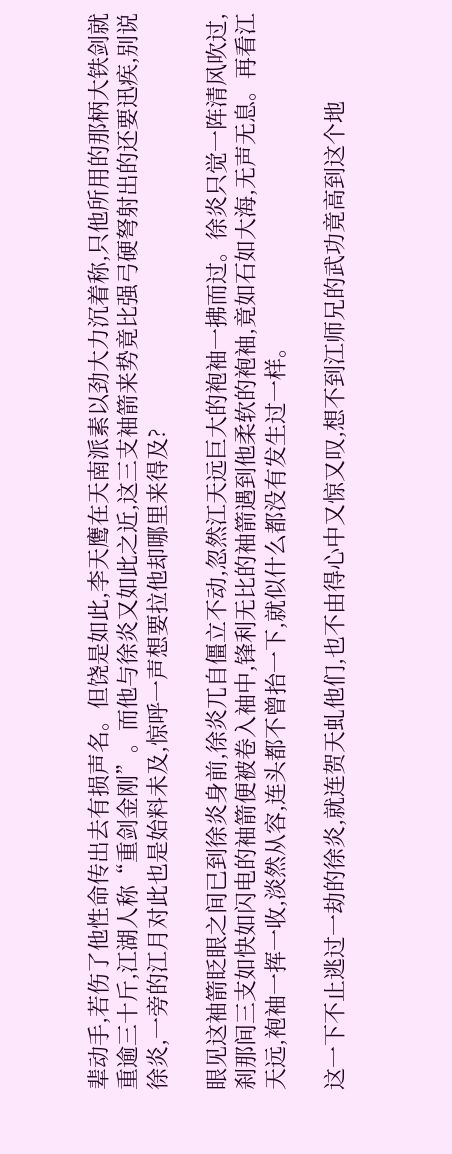辈动手,若伤了他性命传出去有损声名。但饶是如此,李天鹰在天南派素以劲大力沉着称,只他所用的那柄大铁剑就重逾三十斤,江湖人称“重剑金刚”。而他与徐炎又如此之近,这三支袖箭来势竟比强弓硬弩射出的还要迅疾,别说徐炎,一旁的江月对此也是始料未及,惊呼一声想要拉他却哪里来得及?

眼见这袖箭眨眼之间已到徐炎身前,徐炎兀自僵立不动,忽然江天远巨大的袍袖一拂而过。徐炎只觉一阵清风吹过,刹那间三支如快如闪电的袖箭便被卷入袖中,锋利无比的袖箭遇到他柔软的袍袖,竟如石如大海,无声无息。再看江天远,袍袖一挥一收,淡然从容,连头都不曾抬一下,就似什么都没有发生过一样。

这一下不止逃过一劫的徐炎,就连贺天虬他们,也不由得心中又惊又叹,想不到江师兄的武功竟高到这个地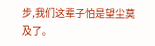步,我们这辈子怕是望尘莫及了。